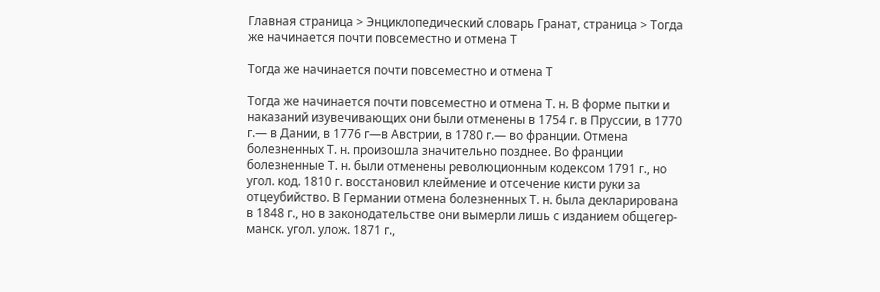Главная страница > Энциклопедический словарь Гранат, страница > Тогда же начинается почти повсеместно и отмена Т

Тогда же начинается почти повсеместно и отмена Т

Тогда же начинается почти повсеместно и отмена Т. н. В форме пытки и наказаний изувечивающих они были отменены в 1754 г. в Пруссии, в 1770 г.— в Дании, в 1776 г—в Австрии, в 1780 г.— во франции. Отмена болезненных Т. н. произошла значительно позднее. Во франции болезненные Т. н. были отменены революционным кодексом 1791 г., но угол. код. 1810 г. восстановил клеймение и отсечение кисти руки за отцеубийство. В Германии отмена болезненных Т. н. была декларирована в 1848 г., но в законодательстве они вымерли лишь с изданием общегер-манск. угол. улож. 1871 г.,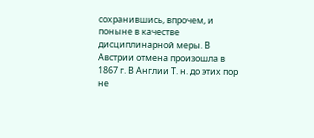сохранившись, впрочем, и поныне в качестве дисциплинарной меры. В Австрии отмена произошла в 1867 г. В Англии Т. н. до этих пор не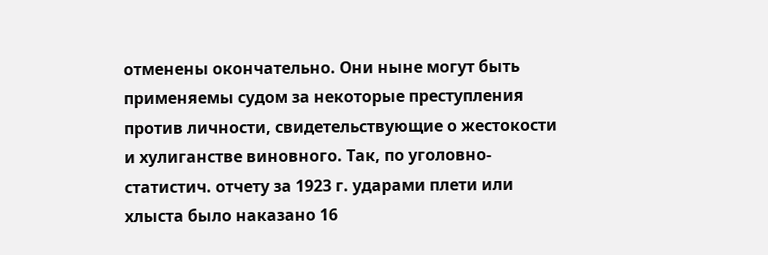отменены окончательно. Они ныне могут быть применяемы судом за некоторые преступления против личности, свидетельствующие о жестокости и хулиганстве виновного. Так, по уголовно-статистич. отчету за 1923 г. ударами плети или хлыста было наказано 16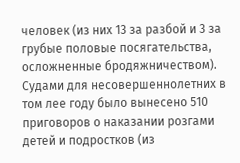человек (из них 13 за разбой и 3 за грубые половые посягательства, осложненные бродяжничеством). Судами для несовершеннолетних в том лее году было вынесено 510 приговоров о наказании розгами детей и подростков (из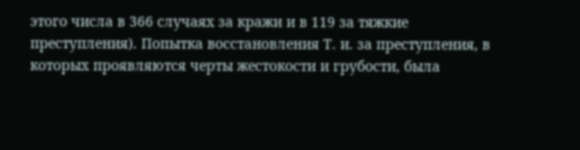этого числа в 366 случаях за кражи и в 119 за тяжкие преступления). Попытка восстановления Т. и. за преступления, в которых проявляются черты жестокости и грубости, была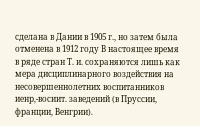сделана в Дании в 1905 г., но затем была отменена в 1912 году В настоящее время в ряде стран Т. и. сохраняются лишь как мера дисциплинарного воздействия на несовершеннолетних воспитанников иенр,-восиит. заведений (в Пруссии, франции, Венгрии).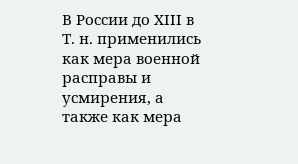В России до XIII в Т. н. применились как мера военной расправы и усмирения, а также как мера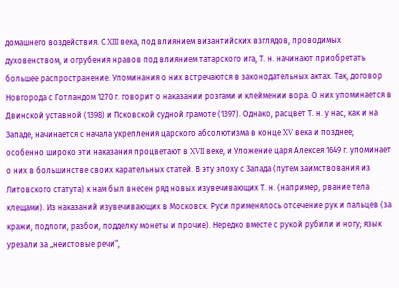домашнего воздействия. С XIII века, под влиянием византийских взглядов, проводимых духовенством, и огрубения нравов под влиянием татарского ига, Т. н. начинают приобретать большее распространение. Упоминания о них встречаются в законодательных актах. Так, договор Новгорода с Готландом 1270 г. говорит о наказании розгами и клеймении вора. О них упоминается в Двинской уставной (1398) и Псковской судной грамоте (1397). Однако, расцвет Т. н. у нас, как и на Западе, начинается с начала укрепления царского абсолютизма в конце XV века и позднее; особенно широко эти наказания процветают в XVII веке, и Уложение царя Алексея 1649 г. упоминает о них в большинстве своих карательных статей. В эту эпоху с Запада (путем заимствования из Литовского статута) к нам был внесен ряд новых изувечивающих Т. н. (например, рвание тела клещами). Из наказаний изувечивающих в Московск. Руси применялось отсечение рук и пальцев (за кражи, подлоги, разбои, подделку монеты и прочие). Нередко вместе с рукой рубили и ногу; язык урезали за „неистовые речи“,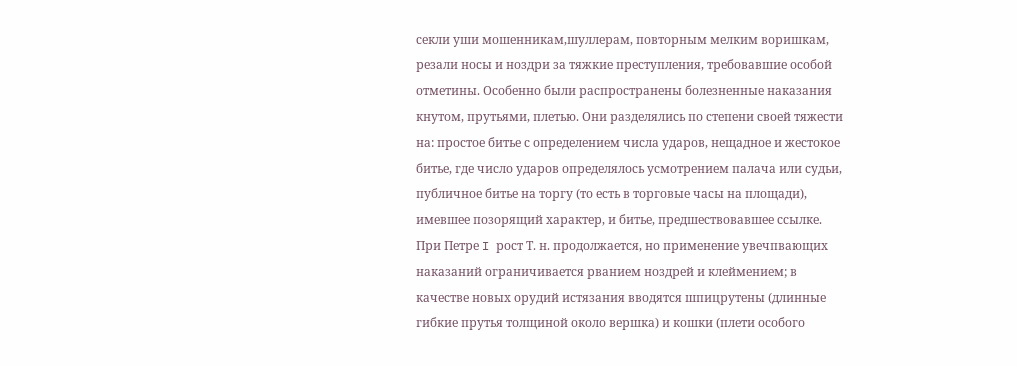секли уши мошенникам,шуллерам, повторным мелким воришкам, резали носы и ноздри за тяжкие преступления, требовавшие особой отметины. Особенно были распространены болезненные наказания кнутом, прутьями, плетью. Они разделялись по степени своей тяжести на: простое битье с определением числа ударов, нещадное и жестокое битье, где число ударов определялось усмотрением палача или судьи, публичное битье на торгу (то есть в торговые часы на площади), имевшее позорящий характер, и битье, предшествовавшее ссылке. При Петре I рост Т. н. продолжается, но применение увечпвающих наказаний ограничивается рванием ноздрей и клеймением; в качестве новых орудий истязания вводятся шпицрутены (длинные гибкие прутья толщиной около вершка) и кошки (плети особого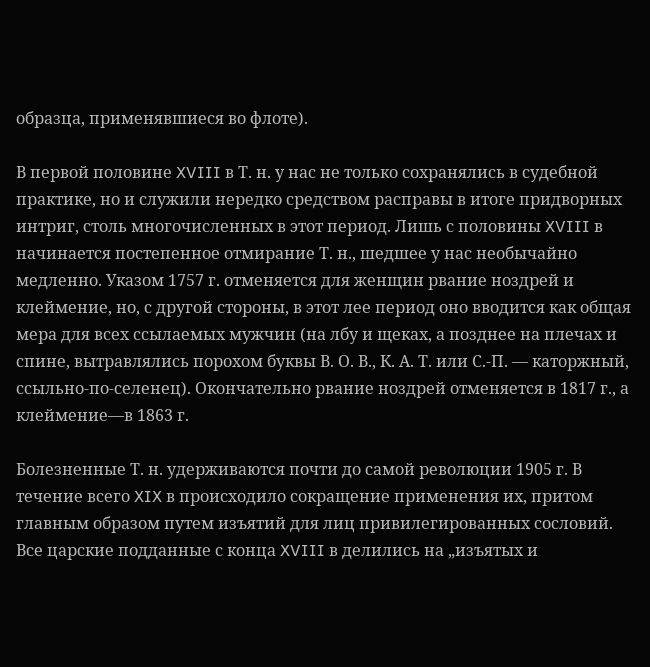образца, применявшиеся во флоте).

В первой половине XVIII в Т. н. у нас не только сохранялись в судебной практике, но и служили нередко средством расправы в итоге придворных интриг, столь многочисленных в этот период. Лишь с половины XVIII в начинается постепенное отмирание Т. н., шедшее у нас необычайно медленно. Указом 1757 г. отменяется для женщин рвание ноздрей и клеймение, но, с другой стороны, в этот лее период оно вводится как общая мера для всех ссылаемых мужчин (на лбу и щеках, а позднее на плечах и спине, вытравлялись порохом буквы В. О. В., К. А. Т. или С.-П. — каторжный, ссыльно-по-селенец). Окончательно рвание ноздрей отменяется в 1817 г., а клеймение—в 1863 г.

Болезненные Т. н. удерживаются почти до самой революции 1905 г. В течение всего XIX в происходило сокращение применения их, притом главным образом путем изъятий для лиц привилегированных сословий. Все царские подданные с конца XVIII в делились на „изъятых и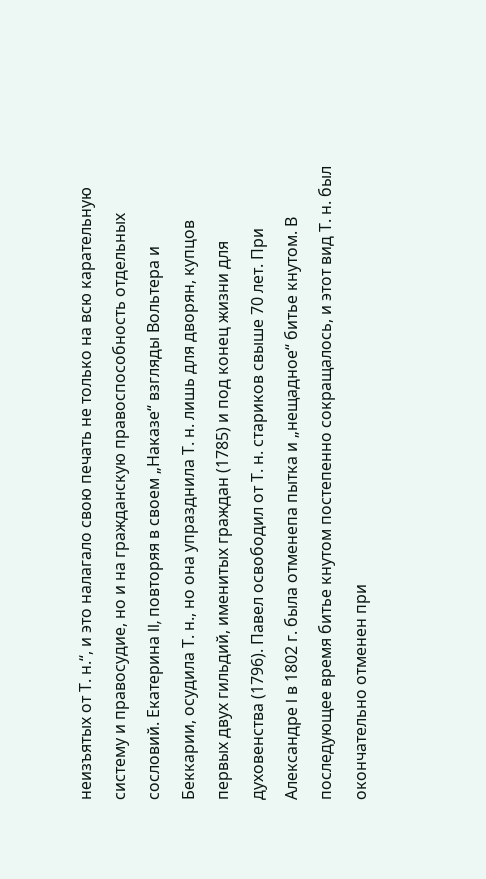неизъятых от Т. н.“, и это налагало свою печать не только на всю карательную систему и правосудие, но и на гражданскую правоспособность отдельных сословий. Екатерина II, повторяя в своем „Наказе“ взгляды Вольтера и Беккарии, осудила Т. н., но она упразднила Т. н. лишь для дворян, купцов первых двух гильдий, именитых граждан (1785) и под конец жизни для духовенства (1796). Павел освободил от Т. н. стариков свыше 70 лет. При Александре I в 1802 г. была отменепа пытка и „нещадное“ битье кнутом. В последующее время битье кнутом постепенно сокращалось, и этот вид Т. н. был окончательно отменен при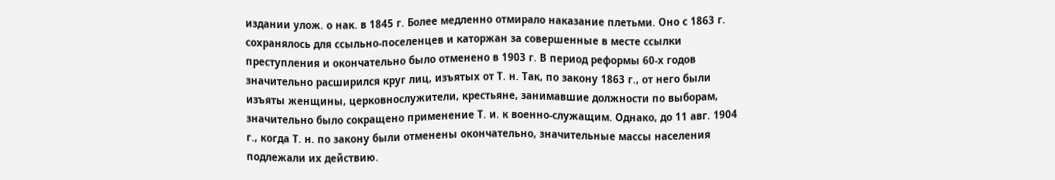издании улож. о нак. в 1845 г. Более медленно отмирало наказание плетьми. Оно с 1863 г. сохранялось для ссыльно-поселенцев и каторжан за совершенные в месте ссылки преступления и окончательно было отменено в 1903 г. В период реформы 60-х годов значительно расширился круг лиц, изъятых от Т. н. Так, по закону 1863 г., от него были изъяты женщины, церковнослужители, крестьяне, занимавшие должности по выборам, значительно было сокращено применение Т. и. к военно-служащим. Однако, до 11 авг. 1904 г., когда Т. н. по закону были отменены окончательно, значительные массы населения подлежали их действию.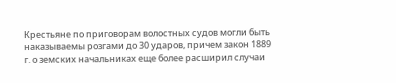Крестьяне по приговорам волостных судов могли быть наказываемы розгами до 30 ударов, причем закон 1889 г. о земских начальниках еще более расширил случаи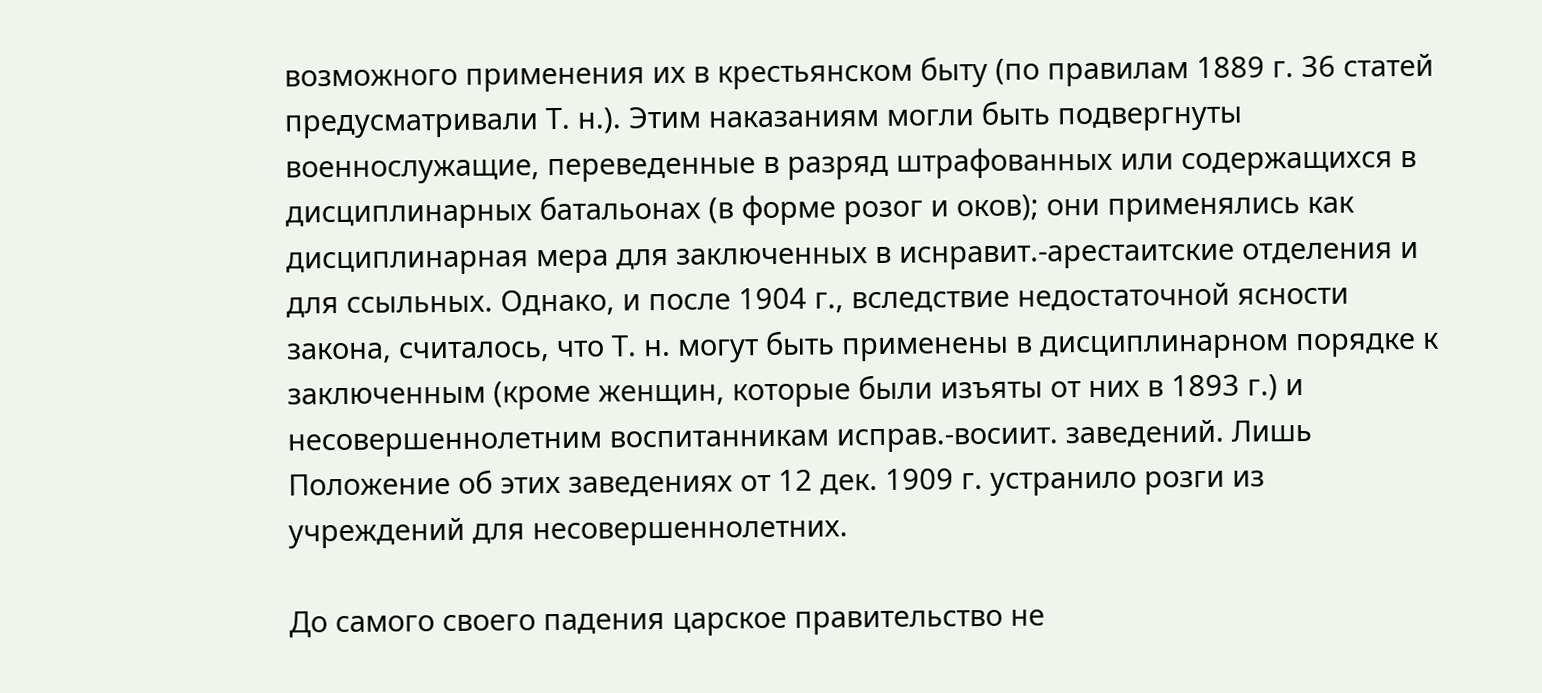возможного применения их в крестьянском быту (по правилам 1889 г. 36 статей предусматривали Т. н.). Этим наказаниям могли быть подвергнуты военнослужащие, переведенные в разряд штрафованных или содержащихся в дисциплинарных батальонах (в форме розог и оков); они применялись как дисциплинарная мера для заключенных в иснравит.-арестаитские отделения и для ссыльных. Однако, и после 1904 г., вследствие недостаточной ясности закона, считалось, что Т. н. могут быть применены в дисциплинарном порядке к заключенным (кроме женщин, которые были изъяты от них в 1893 г.) и несовершеннолетним воспитанникам исправ.-восиит. заведений. Лишь Положение об этих заведениях от 12 дек. 1909 г. устранило розги из учреждений для несовершеннолетних.

До самого своего падения царское правительство не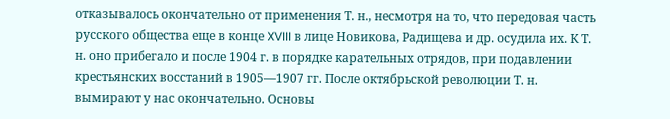отказывалось окончательно от применения Т. н., несмотря на то, что передовая часть русского общества еще в конце XVIII в лице Новикова, Радищева и др. осудила их. К Т. н. оно прибегало и после 1904 г. в порядке карательных отрядов, при подавлении крестьянских восстаний в 1905—1907 гг. После октябрьской революции Т. н. вымирают у нас окончательно. Основы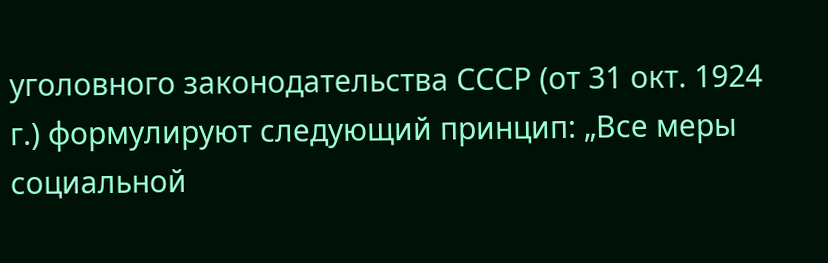уголовного законодательства СССР (от 31 окт. 1924 г.) формулируют следующий принцип: „Все меры социальной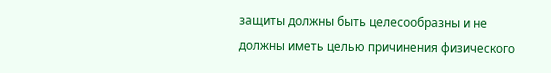защиты должны быть целесообразны и не должны иметь целью причинения физического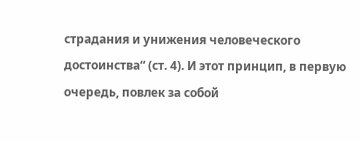страдания и унижения человеческого достоинства“ (ст. 4). И этот принцип, в первую очередь, повлек за собой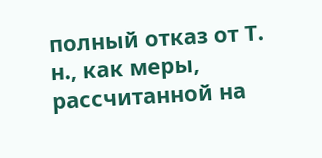полный отказ от Т. н., как меры, рассчитанной на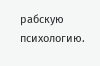рабскую психологию.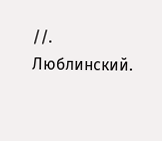//. Люблинский.